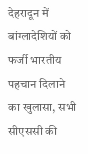देहरादून में बांग्लादेशियों को फर्जी भारतीय पहचान दिलाने का खुलासा, सभी सीएससी की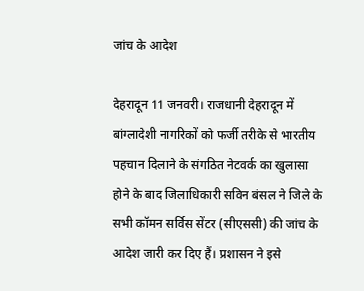जांच के आदेश

देहरादून 11 जनवरी। राजधानी देहरादून में बांग्लादेशी नागरिकों को फर्जी तरीके से भारतीय पहचान दिलाने के संगठित नेटवर्क का खुलासा होने के बाद जिलाधिकारी सविन बंसल ने जिले के सभी कॉमन सर्विस सेंटर (सीएससी) की जांच के आदेश जारी कर दिए हैं। प्रशासन ने इसे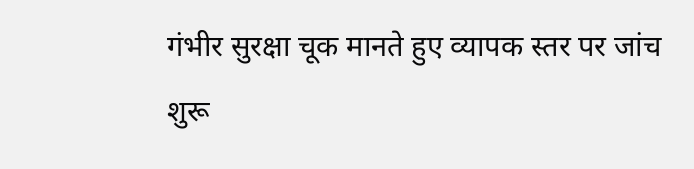गंभीर सुरक्षा चूक मानते हुए व्यापक स्तर पर जांच शुरू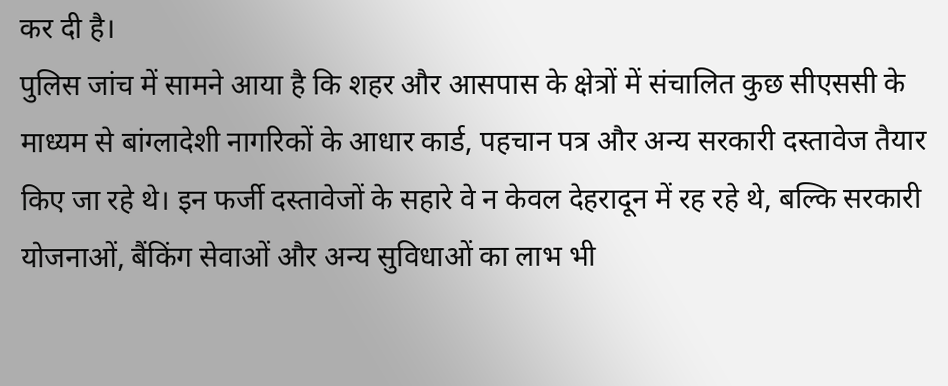कर दी है।
पुलिस जांच में सामने आया है कि शहर और आसपास के क्षेत्रों में संचालित कुछ सीएससी के माध्यम से बांग्लादेशी नागरिकों के आधार कार्ड, पहचान पत्र और अन्य सरकारी दस्तावेज तैयार किए जा रहे थे। इन फर्जी दस्तावेजों के सहारे वे न केवल देहरादून में रह रहे थे, बल्कि सरकारी योजनाओं, बैंकिंग सेवाओं और अन्य सुविधाओं का लाभ भी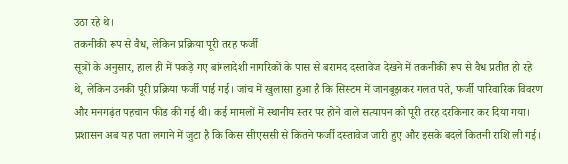उठा रहे थे।
तकनीकी रूप से वैध, लेकिन प्रक्रिया पूरी तरह फर्जी
सूत्रों के अनुसार, हाल ही में पकड़े गए बांग्लादेशी नागरिकों के पास से बरामद दस्तावेज देखने में तकनीकी रूप से वैध प्रतीत हो रहे थे, लेकिन उनकी पूरी प्रक्रिया फर्जी पाई गई। जांच में खुलासा हुआ है कि सिस्टम में जानबूझकर गलत पते, फर्जी पारिवारिक विवरण और मनगढ़ंत पहचान फीड की गई थी। कई मामलों में स्थानीय स्तर पर होने वाले सत्यापन को पूरी तरह दरकिनार कर दिया गया।
प्रशासन अब यह पता लगाने में जुटा है कि किस सीएससी से कितने फर्जी दस्तावेज जारी हुए और इसके बदले कितनी राशि ली गई।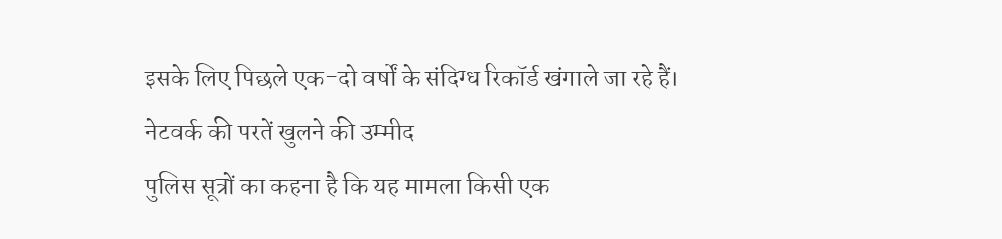इसके लिए पिछले एक-दो वर्षों के संदिग्ध रिकॉर्ड खंगाले जा रहे हैं।
नेटवर्क की परतें खुलने की उम्मीद
पुलिस सूत्रों का कहना है कि यह मामला किसी एक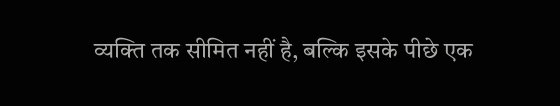व्यक्ति तक सीमित नहीं है, बल्कि इसके पीछे एक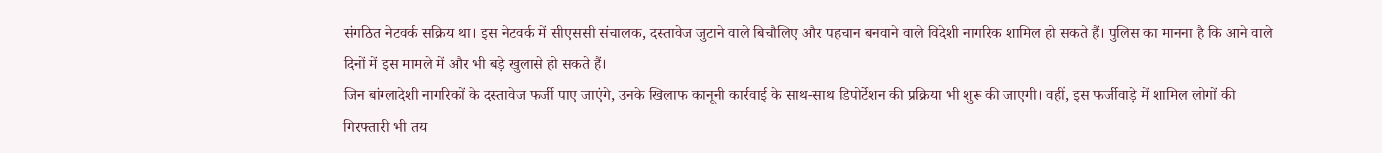संगठित नेटवर्क सक्रिय था। इस नेटवर्क में सीएससी संचालक, दस्तावेज जुटाने वाले बिचौलिए और पहचान बनवाने वाले विदेशी नागरिक शामिल हो सकते हैं। पुलिस का मानना है कि आने वाले दिनों में इस मामले में और भी बड़े खुलासे हो सकते हैं।
जिन बांग्लादेशी नागरिकों के दस्तावेज फर्जी पाए जाएंगे, उनके खिलाफ कानूनी कार्रवाई के साथ-साथ डिपोर्टेशन की प्रक्रिया भी शुरू की जाएगी। वहीं, इस फर्जीवाड़े में शामिल लोगों की गिरफ्तारी भी तय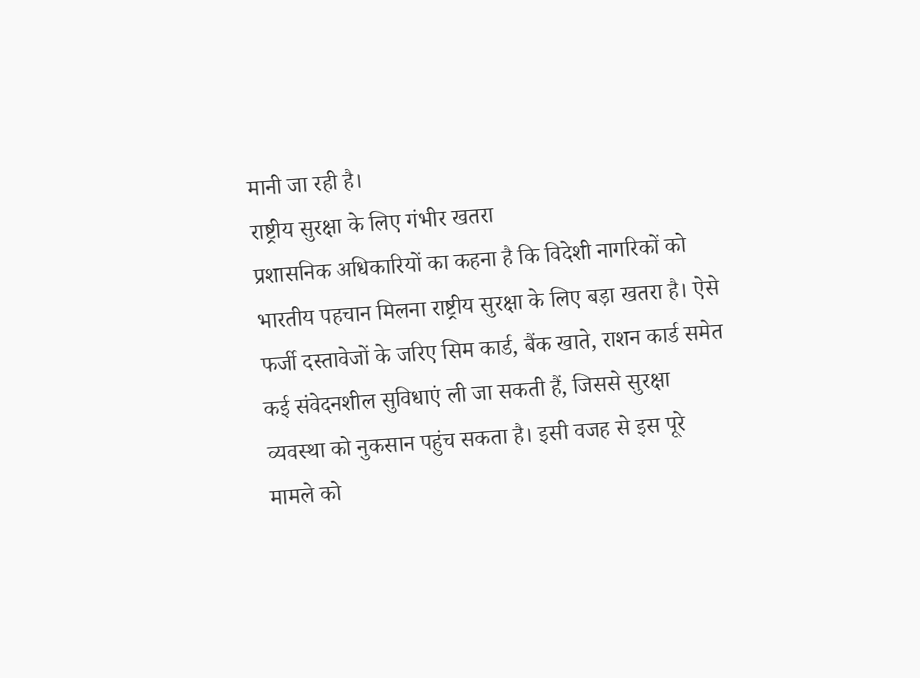मानी जा रही है।
राष्ट्रीय सुरक्षा के लिए गंभीर खतरा
प्रशासनिक अधिकारियों का कहना है कि विदेशी नागरिकों को भारतीय पहचान मिलना राष्ट्रीय सुरक्षा के लिए बड़ा खतरा है। ऐसे फर्जी दस्तावेजों के जरिए सिम कार्ड, बैंक खाते, राशन कार्ड समेत कई संवेदनशील सुविधाएं ली जा सकती हैं, जिससे सुरक्षा व्यवस्था को नुकसान पहुंच सकता है। इसी वजह से इस पूरे मामले को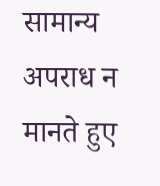सामान्य अपराध न मानते हुए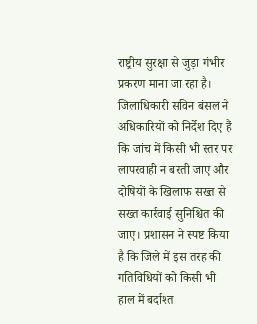राष्ट्रीय सुरक्षा से जुड़ा गंभीर प्रकरण माना जा रहा है।
जिलाधिकारी सविन बंसल ने अधिकारियों को निर्देश दिए हैं कि जांच में किसी भी स्तर पर लापरवाही न बरती जाए और दोषियों के खिलाफ सख्त से सख्त कार्रवाई सुनिश्चित की जाए। प्रशासन ने स्पष्ट किया है कि जिले में इस तरह की गतिविधियों को किसी भी हाल में बर्दाश्त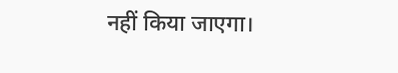नहीं किया जाएगा।